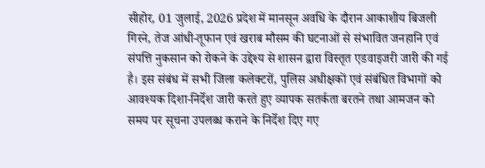सीहोर, 01 जुलाई, 2026 प्रदेश में मानसून अवधि के दौरान आकाशीय बिजली गिरने, तेज आंधी-तूफान एवं खराब मौसम की घटनाओं से संभावित जनहानि एवं संपत्ति नुकसान को रोकने के उद्देश्य से शासन द्वारा विस्तृत एडवाइजरी जारी की गई है। इस संबंध में सभी जिला कलेक्टरों, पुलिस अधीक्षकों एवं संबंधित विभागों को आवश्यक दिशा-निर्देश जारी करते हुए व्यापक सतर्कता बरतने तथा आमजन को समय पर सूचना उपलब्ध कराने के निर्देश दिए गए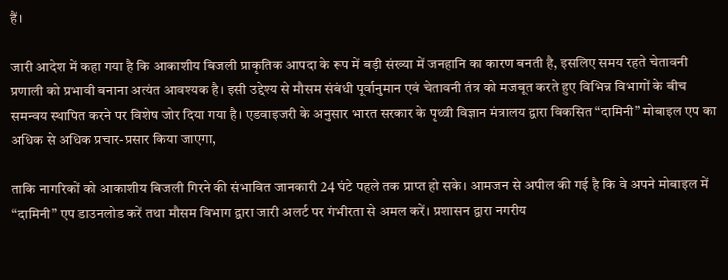हैं।

जारी आदेश में कहा गया है कि आकाशीय बिजली प्राकृतिक आपदा के रूप में बड़ी संख्या में जनहानि का कारण बनती है, इसलिए समय रहते चेतावनी प्रणाली को प्रभावी बनाना अत्यंत आवश्यक है। इसी उद्देश्य से मौसम संबंधी पूर्वानुमान एवं चेतावनी तंत्र को मजबूत करते हुए विभिन्न विभागों के बीच समन्वय स्थापित करने पर विशेष जोर दिया गया है। एडवाइजरी के अनुसार भारत सरकार के पृथ्वी विज्ञान मंत्रालय द्वारा विकसित “दामिनी” मोबाइल एप का अधिक से अधिक प्रचार-प्रसार किया जाएगा,

ताकि नागरिकों को आकाशीय बिजली गिरने की संभावित जानकारी 24 घंटे पहले तक प्राप्त हो सके। आमजन से अपील की गई है कि वे अपने मोबाइल में “दामिनी” एप डाउनलोड करें तथा मौसम विभाग द्वारा जारी अलर्ट पर गंभीरता से अमल करें। प्रशासन द्वारा नगरीय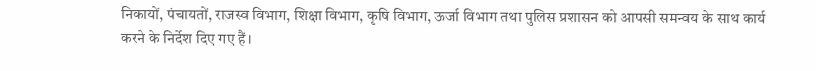निकायों, पंचायतों, राजस्व विभाग, शिक्षा विभाग, कृषि विभाग, ऊर्जा विभाग तथा पुलिस प्रशासन को आपसी समन्वय के साथ कार्य करने के निर्देश दिए गए हैं।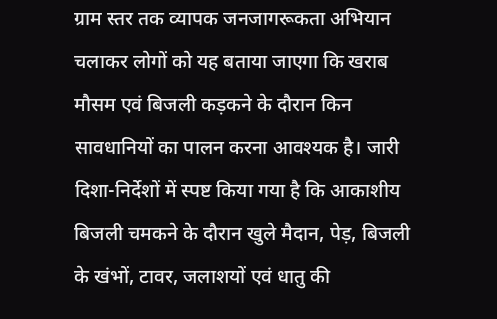ग्राम स्तर तक व्यापक जनजागरूकता अभियान चलाकर लोगों को यह बताया जाएगा कि खराब मौसम एवं बिजली कड़कने के दौरान किन सावधानियों का पालन करना आवश्यक है। जारी दिशा-निर्देशों में स्पष्ट किया गया है कि आकाशीय बिजली चमकने के दौरान खुले मैदान, पेड़, बिजली के खंभों, टावर, जलाशयों एवं धातु की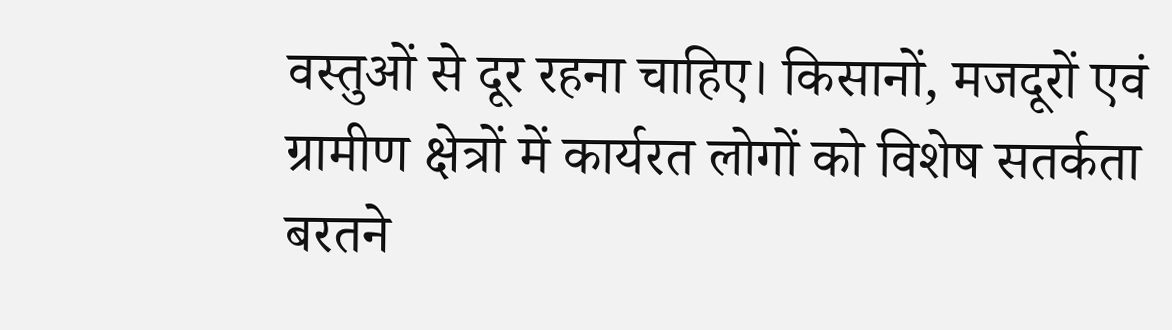वस्तुओं से दूर रहना चाहिए। किसानों, मजदूरों एवं ग्रामीण क्षेत्रों में कार्यरत लोगों को विशेष सतर्कता बरतने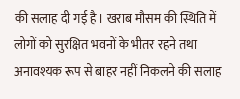की सलाह दी गई है। खराब मौसम की स्थिति में लोगों को सुरक्षित भवनों के भीतर रहने तथा अनावश्यक रूप से बाहर नहीं निकलने की सलाह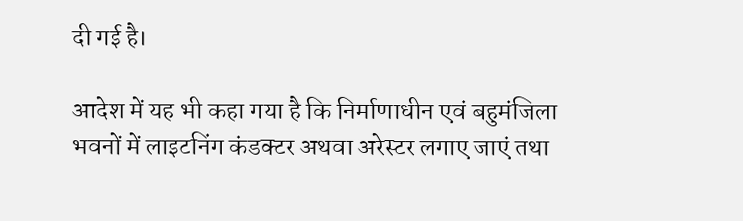दी गई है।

आदेश में यह भी कहा गया है कि निर्माणाधीन एवं बहुमंजिला भवनों में लाइटनिंग कंडक्टर अथवा अरेस्टर लगाए जाएं तथा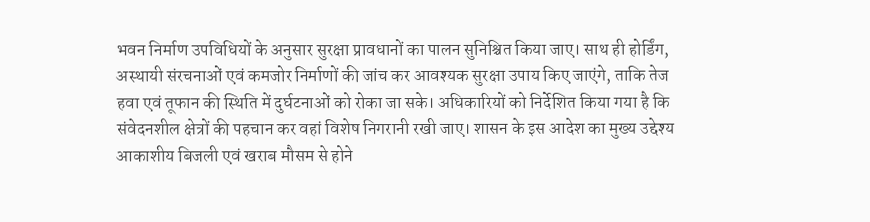भवन निर्माण उपविधियों के अनुसार सुरक्षा प्रावधानों का पालन सुनिश्चित किया जाए। साथ ही होर्डिंग, अस्थायी संरचनाओं एवं कमजोर निर्माणों की जांच कर आवश्यक सुरक्षा उपाय किए जाएंगे, ताकि तेज हवा एवं तूफान की स्थिति में दुर्घटनाओं को रोका जा सके। अधिकारियों को निर्देशित किया गया है कि संवेदनशील क्षेत्रों की पहचान कर वहां विशेष निगरानी रखी जाए। शासन के इस आदेश का मुख्य उद्देश्य आकाशीय बिजली एवं खराब मौसम से होने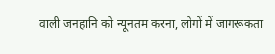वाली जनहानि को न्यूनतम करना, लोगों में जागरूकता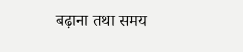बढ़ाना तथा समय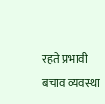रहते प्रभावी बचाव व्यवस्था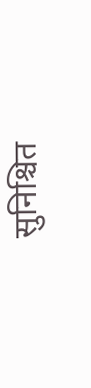सुनिश्चित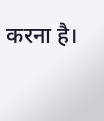करना है।